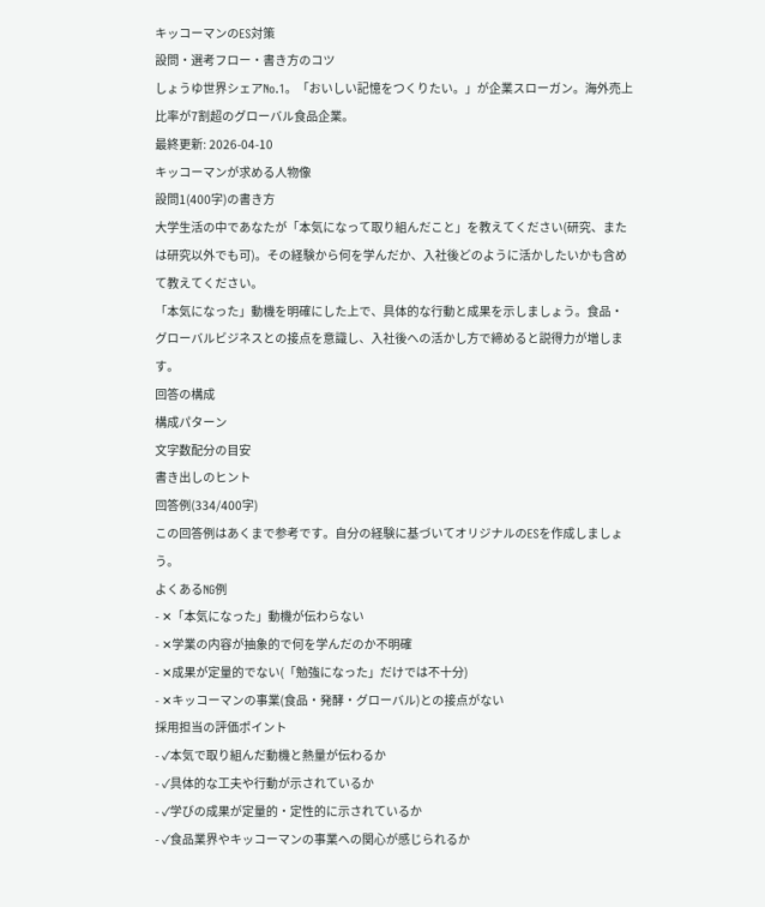キッコーマンのES対策
設問・選考フロー・書き方のコツ
しょうゆ世界シェアNo.1。「おいしい記憶をつくりたい。」が企業スローガン。海外売上比率が7割超のグローバル食品企業。
最終更新: 2026-04-10
キッコーマンが求める人物像
設問1(400字)の書き方
大学生活の中であなたが「本気になって取り組んだこと」を教えてください(研究、または研究以外でも可)。その経験から何を学んだか、入社後どのように活かしたいかも含めて教えてください。
「本気になった」動機を明確にした上で、具体的な行動と成果を示しましょう。食品・グローバルビジネスとの接点を意識し、入社後への活かし方で締めると説得力が増します。
回答の構成
構成パターン
文字数配分の目安
書き出しのヒント
回答例(334/400字)
この回答例はあくまで参考です。自分の経験に基づいてオリジナルのESを作成しましょう。
よくあるNG例
- ✕「本気になった」動機が伝わらない
- ✕学業の内容が抽象的で何を学んだのか不明確
- ✕成果が定量的でない(「勉強になった」だけでは不十分)
- ✕キッコーマンの事業(食品・発酵・グローバル)との接点がない
採用担当の評価ポイント
- ✓本気で取り組んだ動機と熱量が伝わるか
- ✓具体的な工夫や行動が示されているか
- ✓学びの成果が定量的・定性的に示されているか
- ✓食品業界やキッコーマンの事業への関心が感じられるか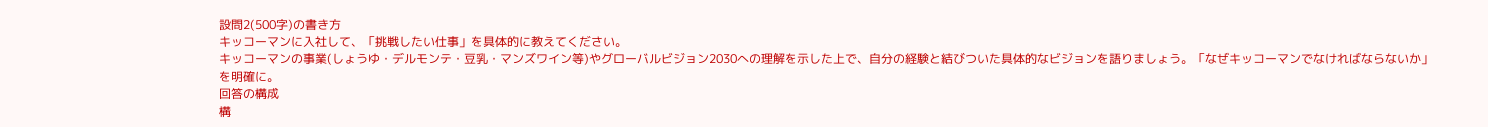設問2(500字)の書き方
キッコーマンに入社して、「挑戦したい仕事」を具体的に教えてください。
キッコーマンの事業(しょうゆ・デルモンテ・豆乳・マンズワイン等)やグローバルビジョン2030への理解を示した上で、自分の経験と結びついた具体的なビジョンを語りましょう。「なぜキッコーマンでなければならないか」を明確に。
回答の構成
構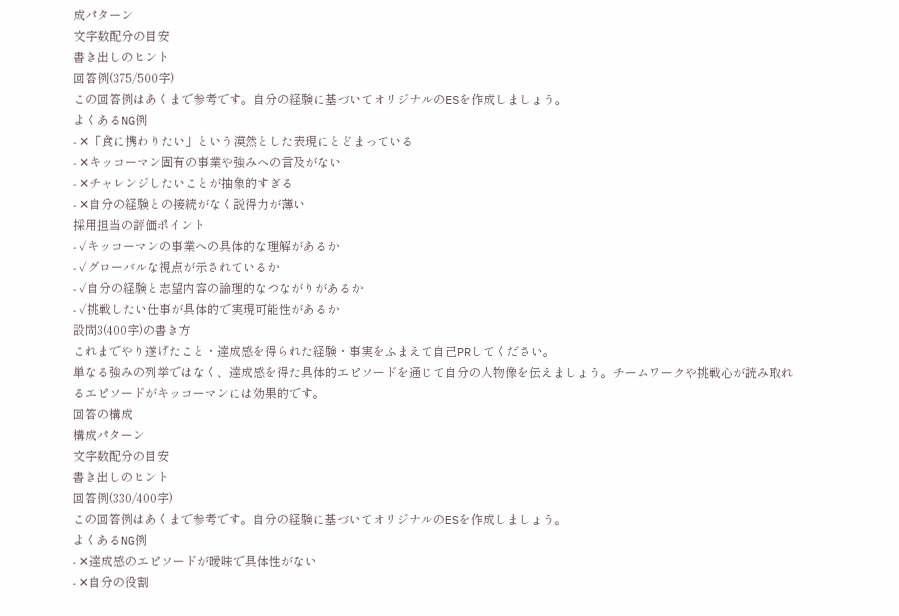成パターン
文字数配分の目安
書き出しのヒント
回答例(375/500字)
この回答例はあくまで参考です。自分の経験に基づいてオリジナルのESを作成しましょう。
よくあるNG例
- ✕「食に携わりたい」という漠然とした表現にとどまっている
- ✕キッコーマン固有の事業や強みへの言及がない
- ✕チャレンジしたいことが抽象的すぎる
- ✕自分の経験との接続がなく説得力が薄い
採用担当の評価ポイント
- ✓キッコーマンの事業への具体的な理解があるか
- ✓グローバルな視点が示されているか
- ✓自分の経験と志望内容の論理的なつながりがあるか
- ✓挑戦したい仕事が具体的で実現可能性があるか
設問3(400字)の書き方
これまでやり遂げたこと・達成感を得られた経験・事実をふまえて自己PRしてください。
単なる強みの列挙ではなく、達成感を得た具体的エピソードを通じて自分の人物像を伝えましょう。チームワークや挑戦心が読み取れるエピソードがキッコーマンには効果的です。
回答の構成
構成パターン
文字数配分の目安
書き出しのヒント
回答例(330/400字)
この回答例はあくまで参考です。自分の経験に基づいてオリジナルのESを作成しましょう。
よくあるNG例
- ✕達成感のエピソードが曖昧で具体性がない
- ✕自分の役割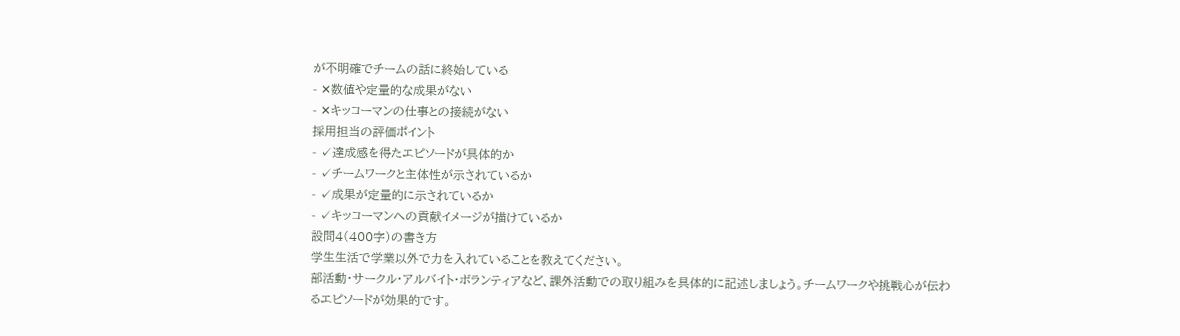が不明確でチームの話に終始している
- ✕数値や定量的な成果がない
- ✕キッコーマンの仕事との接続がない
採用担当の評価ポイント
- ✓達成感を得たエピソードが具体的か
- ✓チームワークと主体性が示されているか
- ✓成果が定量的に示されているか
- ✓キッコーマンへの貢献イメージが描けているか
設問4(400字)の書き方
学生生活で学業以外で力を入れていることを教えてください。
部活動・サークル・アルバイト・ボランティアなど、課外活動での取り組みを具体的に記述しましょう。チームワークや挑戦心が伝わるエピソードが効果的です。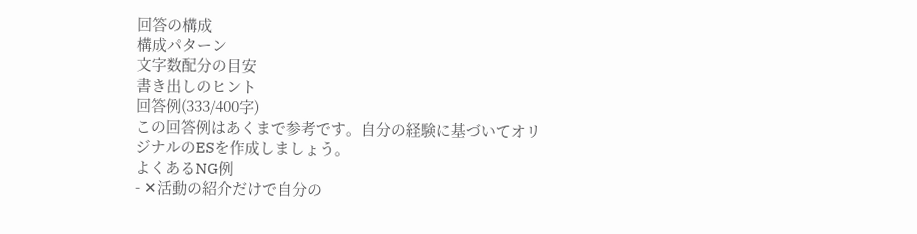回答の構成
構成パターン
文字数配分の目安
書き出しのヒント
回答例(333/400字)
この回答例はあくまで参考です。自分の経験に基づいてオリジナルのESを作成しましょう。
よくあるNG例
- ✕活動の紹介だけで自分の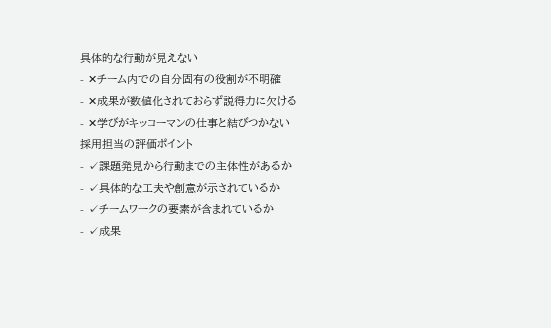具体的な行動が見えない
- ✕チーム内での自分固有の役割が不明確
- ✕成果が数値化されておらず説得力に欠ける
- ✕学びがキッコーマンの仕事と結びつかない
採用担当の評価ポイント
- ✓課題発見から行動までの主体性があるか
- ✓具体的な工夫や創意が示されているか
- ✓チームワークの要素が含まれているか
- ✓成果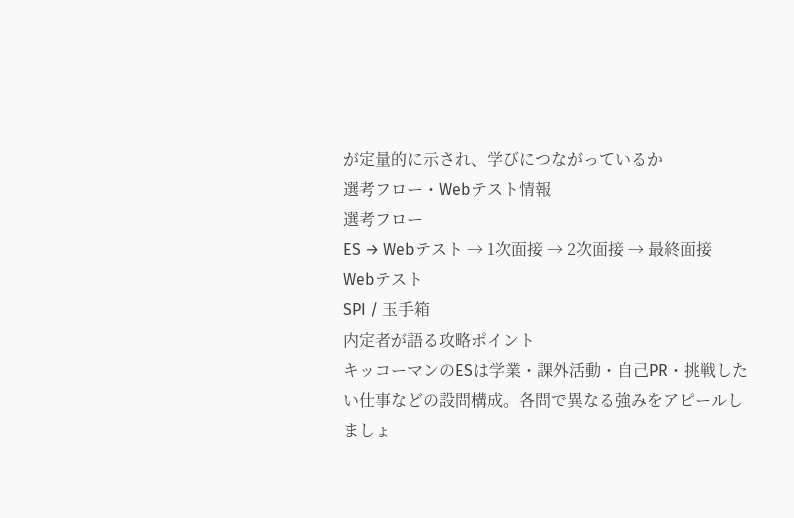が定量的に示され、学びにつながっているか
選考フロー・Webテスト情報
選考フロー
ES → Webテスト → 1次面接 → 2次面接 → 最終面接
Webテスト
SPI / 玉手箱
内定者が語る攻略ポイント
キッコーマンのESは学業・課外活動・自己PR・挑戦したい仕事などの設問構成。各問で異なる強みをアピールしましょ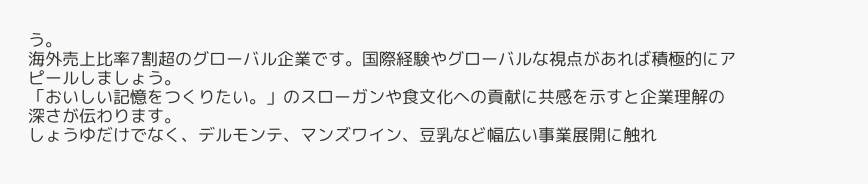う。
海外売上比率7割超のグローバル企業です。国際経験やグローバルな視点があれば積極的にアピールしましょう。
「おいしい記憶をつくりたい。」のスローガンや食文化への貢献に共感を示すと企業理解の深さが伝わります。
しょうゆだけでなく、デルモンテ、マンズワイン、豆乳など幅広い事業展開に触れ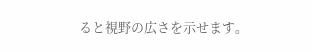ると視野の広さを示せます。